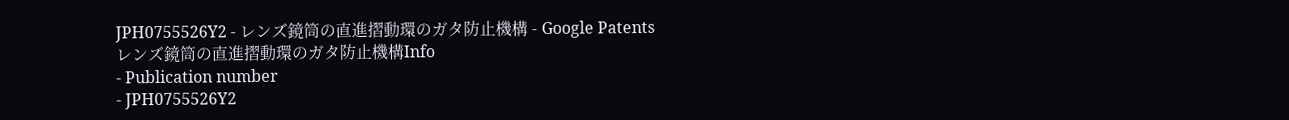JPH0755526Y2 - レンズ鏡筒の直進摺動環のガタ防止機構 - Google Patents
レンズ鏡筒の直進摺動環のガタ防止機構Info
- Publication number
- JPH0755526Y2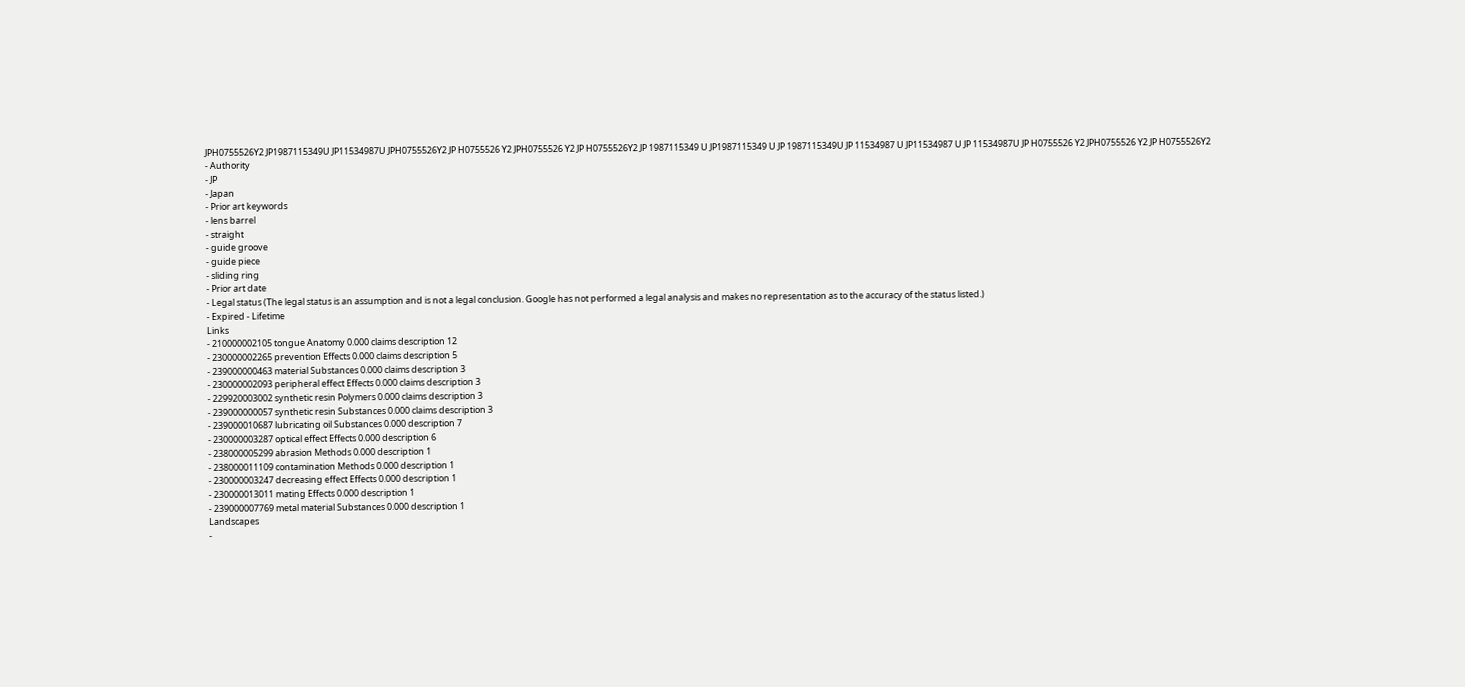JPH0755526Y2 JP1987115349U JP11534987U JPH0755526Y2 JP H0755526 Y2 JPH0755526 Y2 JP H0755526Y2 JP 1987115349 U JP1987115349 U JP 1987115349U JP 11534987 U JP11534987 U JP 11534987U JP H0755526 Y2 JPH0755526 Y2 JP H0755526Y2
- Authority
- JP
- Japan
- Prior art keywords
- lens barrel
- straight
- guide groove
- guide piece
- sliding ring
- Prior art date
- Legal status (The legal status is an assumption and is not a legal conclusion. Google has not performed a legal analysis and makes no representation as to the accuracy of the status listed.)
- Expired - Lifetime
Links
- 210000002105 tongue Anatomy 0.000 claims description 12
- 230000002265 prevention Effects 0.000 claims description 5
- 239000000463 material Substances 0.000 claims description 3
- 230000002093 peripheral effect Effects 0.000 claims description 3
- 229920003002 synthetic resin Polymers 0.000 claims description 3
- 239000000057 synthetic resin Substances 0.000 claims description 3
- 239000010687 lubricating oil Substances 0.000 description 7
- 230000003287 optical effect Effects 0.000 description 6
- 238000005299 abrasion Methods 0.000 description 1
- 238000011109 contamination Methods 0.000 description 1
- 230000003247 decreasing effect Effects 0.000 description 1
- 230000013011 mating Effects 0.000 description 1
- 239000007769 metal material Substances 0.000 description 1
Landscapes
-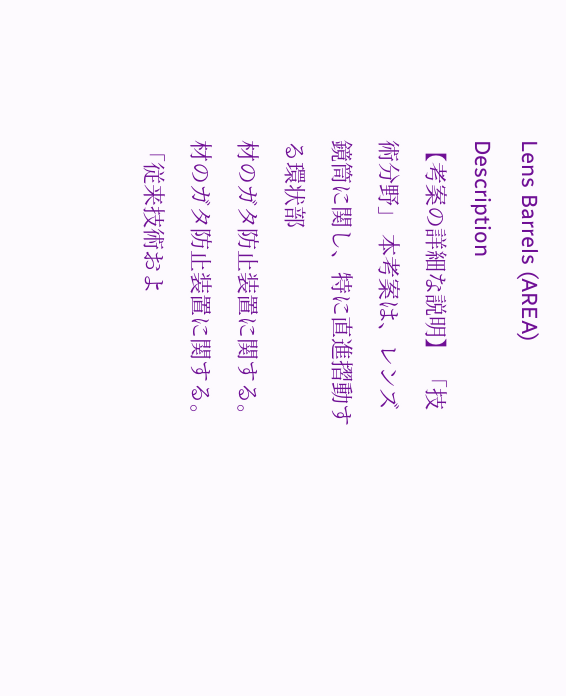Lens Barrels (AREA)
Description
【考案の詳細な説明】 「技術分野」 本考案は、レンズ鏡筒に関し、特に直進摺動する環状部
材のガタ防止装置に関する。
材のガタ防止装置に関する。
「従来技術およ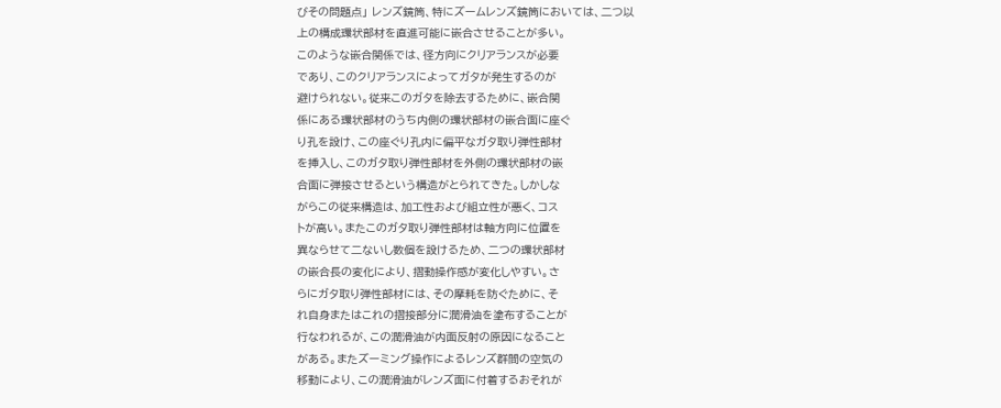びその問題点」 レンズ鏡筒、特にズームレンズ鏡筒においては、二つ以
上の構成環状部材を直進可能に嵌合させることが多い。
このような嵌合関係では、径方向にクリアランスが必要
であり、このクリアランスによってガタが発生するのが
避けられない。従来このガタを除去するために、嵌合関
係にある環状部材のうち内側の環状部材の嵌合面に座ぐ
り孔を設け、この座ぐり孔内に偏平なガタ取り弾性部材
を挿入し、このガタ取り弾性部材を外側の環状部材の嵌
合面に弾接させるという構造がとられてきた。しかしな
がらこの従来構造は、加工性および組立性が悪く、コス
トが高い。またこのガタ取り弾性部材は軸方向に位置を
異ならせて二ないし数個を設けるため、二つの環状部材
の嵌合長の変化により、摺動操作感が変化しやすい。さ
らにガタ取り弾性部材には、その摩耗を防ぐために、そ
れ自身またはこれの摺接部分に潤滑油を塗布することが
行なわれるが、この潤滑油が内面反射の原因になること
がある。またズーミング操作によるレンズ群間の空気の
移動により、この潤滑油がレンズ面に付着するおそれが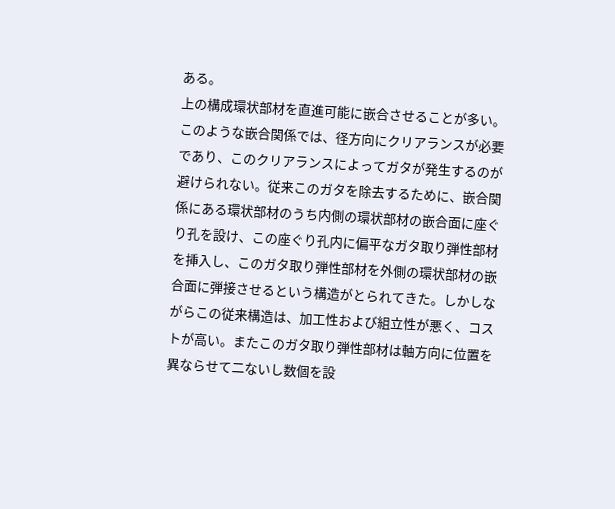ある。
上の構成環状部材を直進可能に嵌合させることが多い。
このような嵌合関係では、径方向にクリアランスが必要
であり、このクリアランスによってガタが発生するのが
避けられない。従来このガタを除去するために、嵌合関
係にある環状部材のうち内側の環状部材の嵌合面に座ぐ
り孔を設け、この座ぐり孔内に偏平なガタ取り弾性部材
を挿入し、このガタ取り弾性部材を外側の環状部材の嵌
合面に弾接させるという構造がとられてきた。しかしな
がらこの従来構造は、加工性および組立性が悪く、コス
トが高い。またこのガタ取り弾性部材は軸方向に位置を
異ならせて二ないし数個を設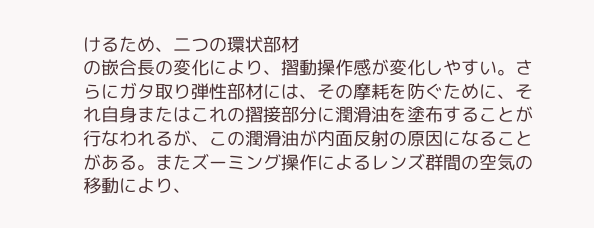けるため、二つの環状部材
の嵌合長の変化により、摺動操作感が変化しやすい。さ
らにガタ取り弾性部材には、その摩耗を防ぐために、そ
れ自身またはこれの摺接部分に潤滑油を塗布することが
行なわれるが、この潤滑油が内面反射の原因になること
がある。またズーミング操作によるレンズ群間の空気の
移動により、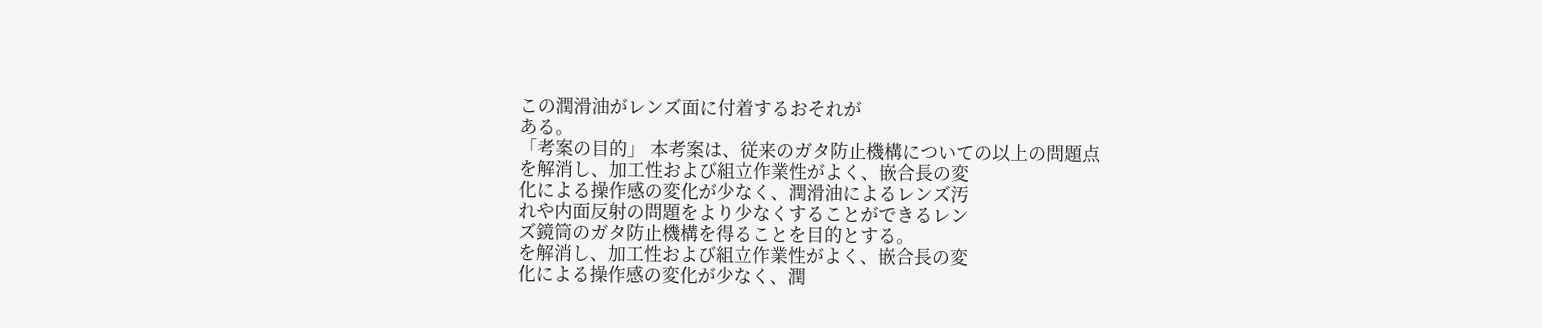この潤滑油がレンズ面に付着するおそれが
ある。
「考案の目的」 本考案は、従来のガタ防止機構についての以上の問題点
を解消し、加工性および組立作業性がよく、嵌合長の変
化による操作感の変化が少なく、潤滑油によるレンズ汚
れや内面反射の問題をより少なくすることができるレン
ズ鏡筒のガタ防止機構を得ることを目的とする。
を解消し、加工性および組立作業性がよく、嵌合長の変
化による操作感の変化が少なく、潤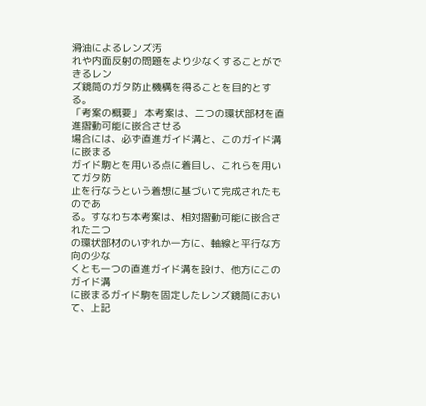滑油によるレンズ汚
れや内面反射の問題をより少なくすることができるレン
ズ鏡筒のガタ防止機構を得ることを目的とする。
「考案の概要」 本考案は、二つの環状部材を直進摺動可能に嵌合させる
場合には、必ず直進ガイド溝と、このガイド溝に嵌まる
ガイド駒とを用いる点に着目し、これらを用いてガタ防
止を行なうという着想に基づいて完成されたものであ
る。すなわち本考案は、相対摺動可能に嵌合された二つ
の環状部材のいずれか一方に、軸線と平行な方向の少な
くとも一つの直進ガイド溝を設け、他方にこのガイド溝
に嵌まるガイド駒を固定したレンズ鏡筒において、上記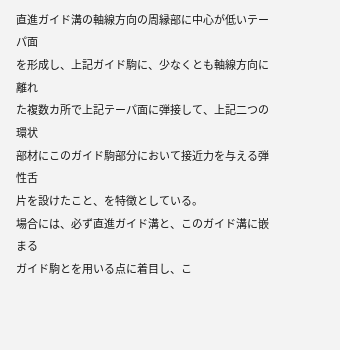直進ガイド溝の軸線方向の周縁部に中心が低いテーパ面
を形成し、上記ガイド駒に、少なくとも軸線方向に離れ
た複数カ所で上記テーパ面に弾接して、上記二つの環状
部材にこのガイド駒部分において接近力を与える弾性舌
片を設けたこと、を特徴としている。
場合には、必ず直進ガイド溝と、このガイド溝に嵌まる
ガイド駒とを用いる点に着目し、こ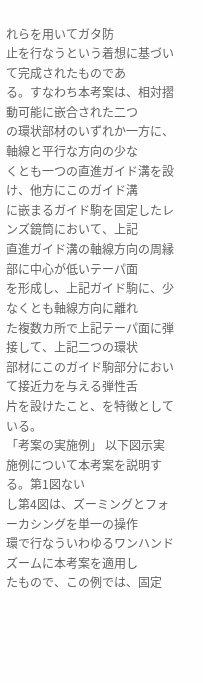れらを用いてガタ防
止を行なうという着想に基づいて完成されたものであ
る。すなわち本考案は、相対摺動可能に嵌合された二つ
の環状部材のいずれか一方に、軸線と平行な方向の少な
くとも一つの直進ガイド溝を設け、他方にこのガイド溝
に嵌まるガイド駒を固定したレンズ鏡筒において、上記
直進ガイド溝の軸線方向の周縁部に中心が低いテーパ面
を形成し、上記ガイド駒に、少なくとも軸線方向に離れ
た複数カ所で上記テーパ面に弾接して、上記二つの環状
部材にこのガイド駒部分において接近力を与える弾性舌
片を設けたこと、を特徴としている。
「考案の実施例」 以下図示実施例について本考案を説明する。第1図ない
し第4図は、ズーミングとフォーカシングを単一の操作
環で行なういわゆるワンハンドズームに本考案を適用し
たもので、この例では、固定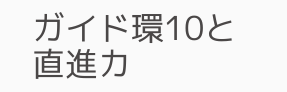ガイド環10と直進カ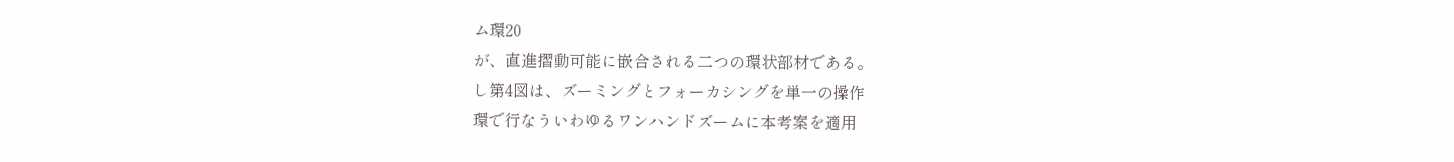ム環20
が、直進摺動可能に嵌合される二つの環状部材である。
し第4図は、ズーミングとフォーカシングを単一の操作
環で行なういわゆるワンハンドズームに本考案を適用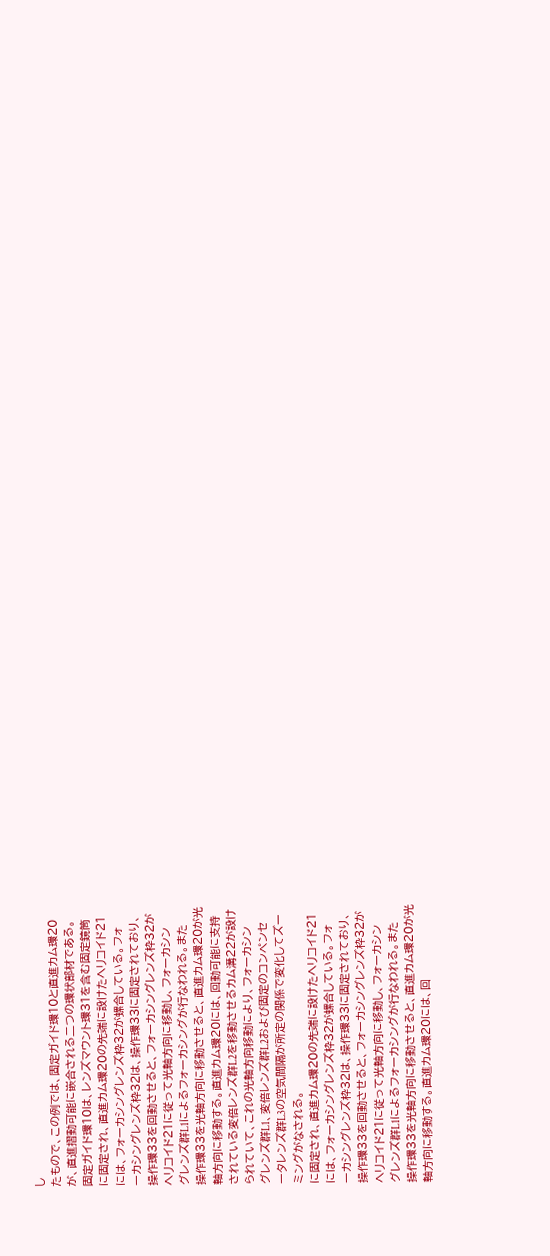し
たもので、この例では、固定ガイド環10と直進カム環20
が、直進摺動可能に嵌合される二つの環状部材である。
固定ガイド環10は、レンズマウント環31を含む固定鏡筒
に固定され、直進カム環20の先端に設けたヘリコイド21
には、フォーカシングレンズ枠32が螺合している。フォ
ーカシングレンズ枠32は、操作環33に固定されており、
操作環33を回動させると、フォーカシングレンズ枠32が
ヘリコイド21に従って光軸方向に移動し、フォーカシン
グレンズ群L1によるフォーカシングが行なわれる。また
操作環33を光軸方向に移動させると、直進カム環20が光
軸方向に移動する。直進カム環20には、回動可能に支持
されている変倍レンズ群L2を移動させるカム溝22が設け
られていて、これの光軸方向移動により、フォーカシン
グレンズ群L1、変倍レンズ群L2および固定のコンペンセ
ータレンズ群L3の空気間隔が所定の関係で変化してズー
ミングがなされる。
に固定され、直進カム環20の先端に設けたヘリコイド21
には、フォーカシングレンズ枠32が螺合している。フォ
ーカシングレンズ枠32は、操作環33に固定されており、
操作環33を回動させると、フォーカシングレンズ枠32が
ヘリコイド21に従って光軸方向に移動し、フォーカシン
グレンズ群L1によるフォーカシングが行なわれる。また
操作環33を光軸方向に移動させると、直進カム環20が光
軸方向に移動する。直進カム環20には、回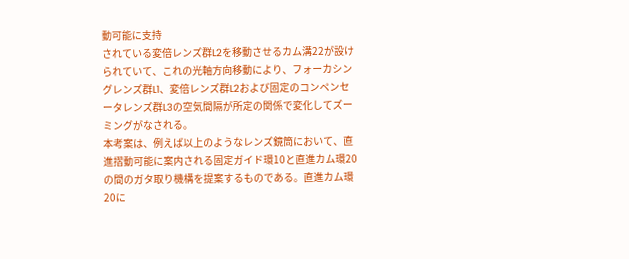動可能に支持
されている変倍レンズ群L2を移動させるカム溝22が設け
られていて、これの光軸方向移動により、フォーカシン
グレンズ群L1、変倍レンズ群L2および固定のコンペンセ
ータレンズ群L3の空気間隔が所定の関係で変化してズー
ミングがなされる。
本考案は、例えば以上のようなレンズ鏡筒において、直
進摺動可能に案内される固定ガイド環10と直進カム環20
の間のガタ取り機構を提案するものである。直進カム環
20に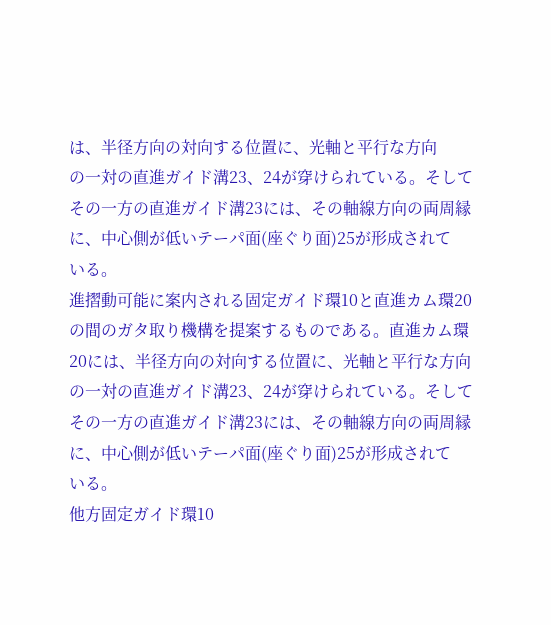は、半径方向の対向する位置に、光軸と平行な方向
の一対の直進ガイド溝23、24が穿けられている。そして
その一方の直進ガイド溝23には、その軸線方向の両周縁
に、中心側が低いテーパ面(座ぐり面)25が形成されて
いる。
進摺動可能に案内される固定ガイド環10と直進カム環20
の間のガタ取り機構を提案するものである。直進カム環
20には、半径方向の対向する位置に、光軸と平行な方向
の一対の直進ガイド溝23、24が穿けられている。そして
その一方の直進ガイド溝23には、その軸線方向の両周縁
に、中心側が低いテーパ面(座ぐり面)25が形成されて
いる。
他方固定ガイド環10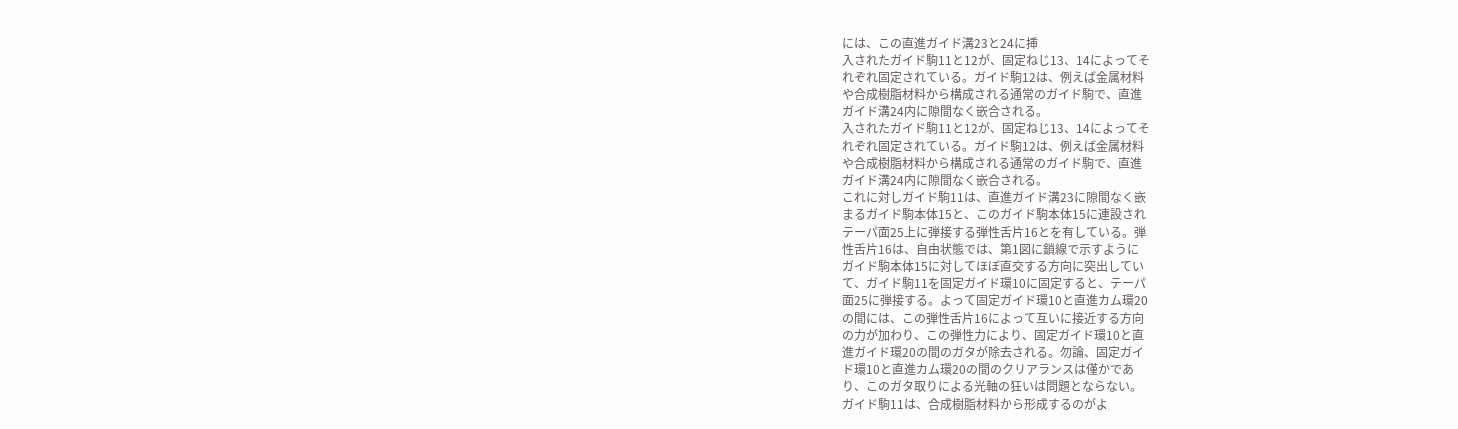には、この直進ガイド溝23と24に挿
入されたガイド駒11と12が、固定ねじ13、14によってそ
れぞれ固定されている。ガイド駒12は、例えば金属材料
や合成樹脂材料から構成される通常のガイド駒で、直進
ガイド溝24内に隙間なく嵌合される。
入されたガイド駒11と12が、固定ねじ13、14によってそ
れぞれ固定されている。ガイド駒12は、例えば金属材料
や合成樹脂材料から構成される通常のガイド駒で、直進
ガイド溝24内に隙間なく嵌合される。
これに対しガイド駒11は、直進ガイド溝23に隙間なく嵌
まるガイド駒本体15と、このガイド駒本体15に連設され
テーパ面25上に弾接する弾性舌片16とを有している。弾
性舌片16は、自由状態では、第1図に鎖線で示すように
ガイド駒本体15に対してほぼ直交する方向に突出してい
て、ガイド駒11を固定ガイド環10に固定すると、テーパ
面25に弾接する。よって固定ガイド環10と直進カム環20
の間には、この弾性舌片16によって互いに接近する方向
の力が加わり、この弾性力により、固定ガイド環10と直
進ガイド環20の間のガタが除去される。勿論、固定ガイ
ド環10と直進カム環20の間のクリアランスは僅かであ
り、このガタ取りによる光軸の狂いは問題とならない。
ガイド駒11は、合成樹脂材料から形成するのがよ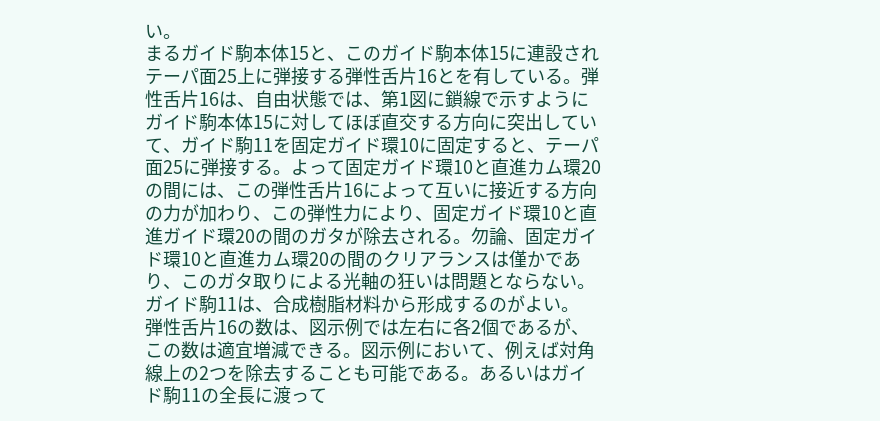い。
まるガイド駒本体15と、このガイド駒本体15に連設され
テーパ面25上に弾接する弾性舌片16とを有している。弾
性舌片16は、自由状態では、第1図に鎖線で示すように
ガイド駒本体15に対してほぼ直交する方向に突出してい
て、ガイド駒11を固定ガイド環10に固定すると、テーパ
面25に弾接する。よって固定ガイド環10と直進カム環20
の間には、この弾性舌片16によって互いに接近する方向
の力が加わり、この弾性力により、固定ガイド環10と直
進ガイド環20の間のガタが除去される。勿論、固定ガイ
ド環10と直進カム環20の間のクリアランスは僅かであ
り、このガタ取りによる光軸の狂いは問題とならない。
ガイド駒11は、合成樹脂材料から形成するのがよい。
弾性舌片16の数は、図示例では左右に各2個であるが、
この数は適宜増減できる。図示例において、例えば対角
線上の2つを除去することも可能である。あるいはガイ
ド駒11の全長に渡って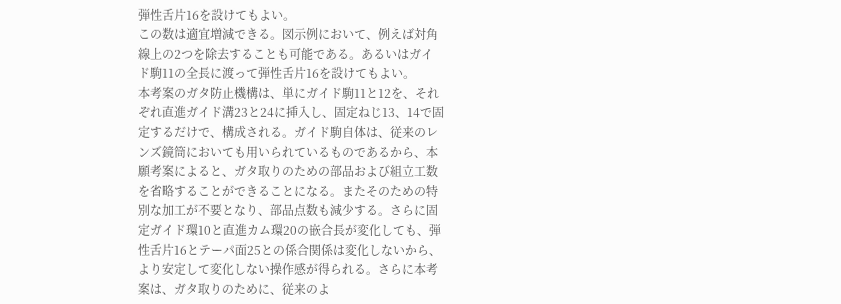弾性舌片16を設けてもよい。
この数は適宜増減できる。図示例において、例えば対角
線上の2つを除去することも可能である。あるいはガイ
ド駒11の全長に渡って弾性舌片16を設けてもよい。
本考案のガタ防止機構は、単にガイド駒11と12を、それ
ぞれ直進ガイド溝23と24に挿入し、固定ねじ13、14で固
定するだけで、構成される。ガイド駒自体は、従来のレ
ンズ鏡筒においても用いられているものであるから、本
願考案によると、ガタ取りのための部品および組立工数
を省略することができることになる。またそのための特
別な加工が不要となり、部品点数も減少する。さらに固
定ガイド環10と直進カム環20の嵌合長が変化しても、弾
性舌片16とテーパ面25との係合関係は変化しないから、
より安定して変化しない操作感が得られる。さらに本考
案は、ガタ取りのために、従来のよ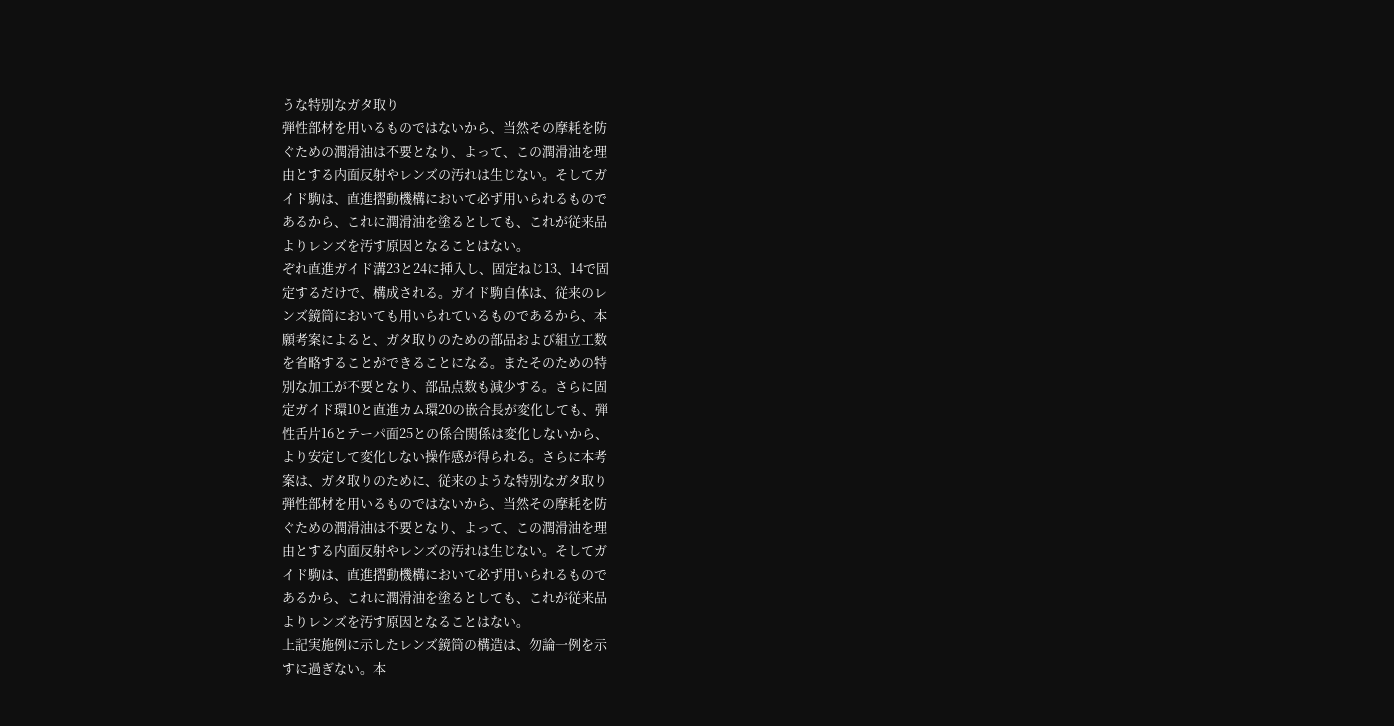うな特別なガタ取り
弾性部材を用いるものではないから、当然その摩耗を防
ぐための潤滑油は不要となり、よって、この潤滑油を理
由とする内面反射やレンズの汚れは生じない。そしてガ
イド駒は、直進摺動機構において必ず用いられるもので
あるから、これに潤滑油を塗るとしても、これが従来品
よりレンズを汚す原因となることはない。
ぞれ直進ガイド溝23と24に挿入し、固定ねじ13、14で固
定するだけで、構成される。ガイド駒自体は、従来のレ
ンズ鏡筒においても用いられているものであるから、本
願考案によると、ガタ取りのための部品および組立工数
を省略することができることになる。またそのための特
別な加工が不要となり、部品点数も減少する。さらに固
定ガイド環10と直進カム環20の嵌合長が変化しても、弾
性舌片16とテーパ面25との係合関係は変化しないから、
より安定して変化しない操作感が得られる。さらに本考
案は、ガタ取りのために、従来のような特別なガタ取り
弾性部材を用いるものではないから、当然その摩耗を防
ぐための潤滑油は不要となり、よって、この潤滑油を理
由とする内面反射やレンズの汚れは生じない。そしてガ
イド駒は、直進摺動機構において必ず用いられるもので
あるから、これに潤滑油を塗るとしても、これが従来品
よりレンズを汚す原因となることはない。
上記実施例に示したレンズ鏡筒の構造は、勿論一例を示
すに過ぎない。本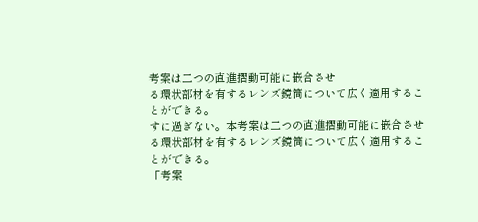考案は二つの直進摺動可能に嵌合させ
る環状部材を有するレンズ鏡筒について広く適用するこ
とができる。
すに過ぎない。本考案は二つの直進摺動可能に嵌合させ
る環状部材を有するレンズ鏡筒について広く適用するこ
とができる。
「考案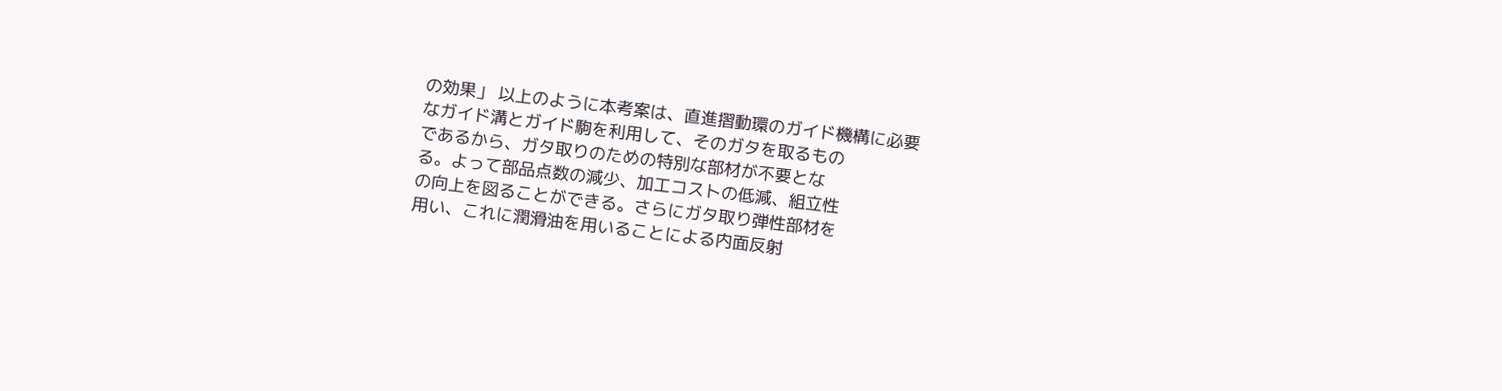の効果」 以上のように本考案は、直進摺動環のガイド機構に必要
なガイド溝とガイド駒を利用して、そのガタを取るもの
であるから、ガタ取りのための特別な部材が不要とな
る。よって部品点数の減少、加工コストの低減、組立性
の向上を図ることができる。さらにガタ取り弾性部材を
用い、これに潤滑油を用いることによる内面反射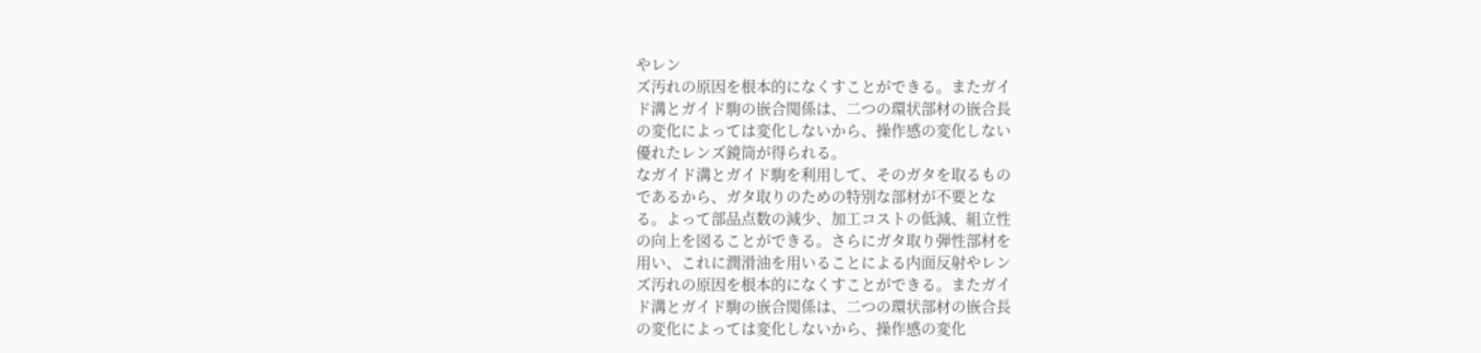やレン
ズ汚れの原因を根本的になくすことができる。またガイ
ド溝とガイド駒の嵌合関係は、二つの環状部材の嵌合長
の変化によっては変化しないから、操作感の変化しない
優れたレンズ鏡筒が得られる。
なガイド溝とガイド駒を利用して、そのガタを取るもの
であるから、ガタ取りのための特別な部材が不要とな
る。よって部品点数の減少、加工コストの低減、組立性
の向上を図ることができる。さらにガタ取り弾性部材を
用い、これに潤滑油を用いることによる内面反射やレン
ズ汚れの原因を根本的になくすことができる。またガイ
ド溝とガイド駒の嵌合関係は、二つの環状部材の嵌合長
の変化によっては変化しないから、操作感の変化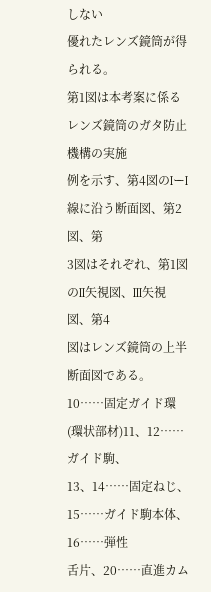しない
優れたレンズ鏡筒が得られる。
第1図は本考案に係るレンズ鏡筒のガタ防止機構の実施
例を示す、第4図のIーI線に沿う断面図、第2図、第
3図はそれぞれ、第1図のII矢視図、III矢視図、第4
図はレンズ鏡筒の上半断面図である。 10……固定ガイド環(環状部材)11、12……ガイド駒、
13、14……固定ねじ、15……ガイド駒本体、16……弾性
舌片、20……直進カム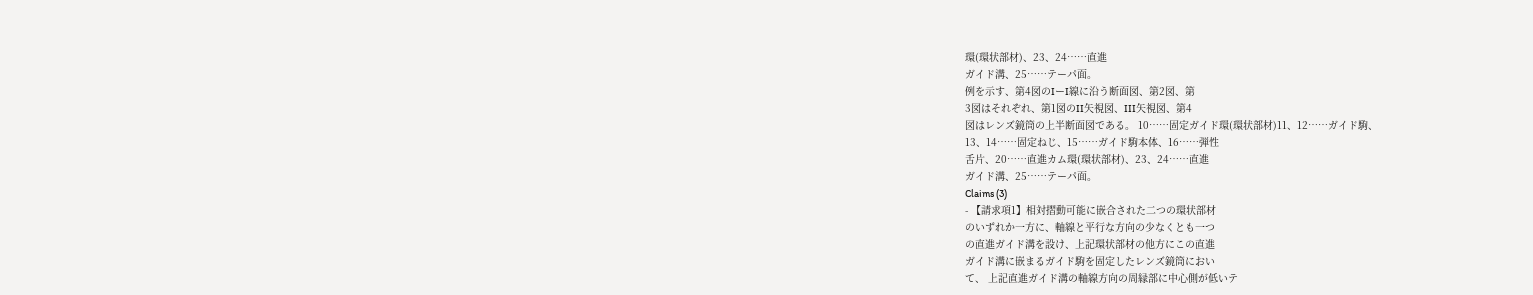環(環状部材)、23、24……直進
ガイド溝、25……テーパ面。
例を示す、第4図のIーI線に沿う断面図、第2図、第
3図はそれぞれ、第1図のII矢視図、III矢視図、第4
図はレンズ鏡筒の上半断面図である。 10……固定ガイド環(環状部材)11、12……ガイド駒、
13、14……固定ねじ、15……ガイド駒本体、16……弾性
舌片、20……直進カム環(環状部材)、23、24……直進
ガイド溝、25……テーパ面。
Claims (3)
- 【請求項1】相対摺動可能に嵌合された二つの環状部材
のいずれか一方に、軸線と平行な方向の少なくとも一つ
の直進ガイド溝を設け、上記環状部材の他方にこの直進
ガイド溝に嵌まるガイド駒を固定したレンズ鏡筒におい
て、 上記直進ガイド溝の軸線方向の周縁部に中心側が低いテ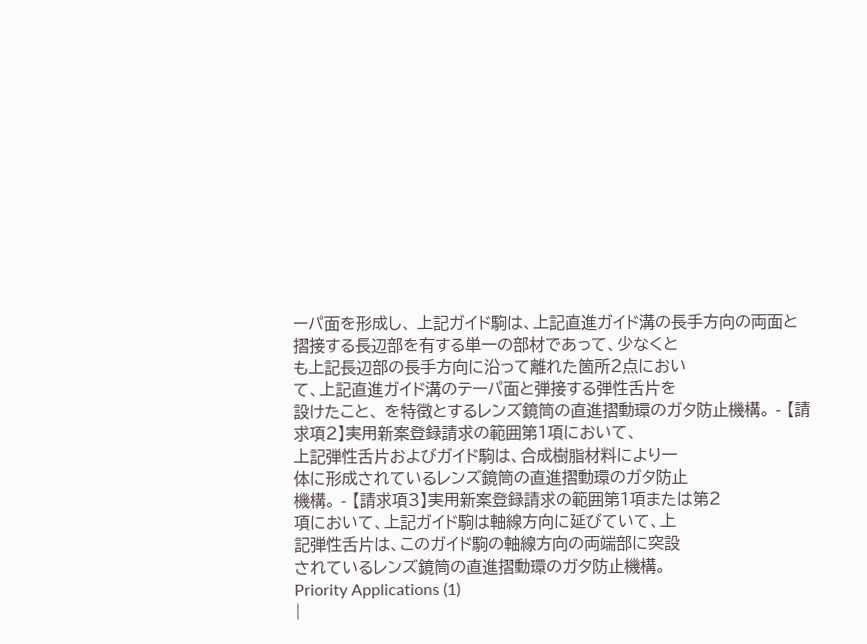ーパ面を形成し、 上記ガイド駒は、上記直進ガイド溝の長手方向の両面と
摺接する長辺部を有する単一の部材であって、少なくと
も上記長辺部の長手方向に沿って離れた箇所2点におい
て、上記直進ガイド溝のテーパ面と弾接する弾性舌片を
設けたこと、 を特徴とするレンズ鏡筒の直進摺動環のガタ防止機構。 - 【請求項2】実用新案登録請求の範囲第1項において、
上記弾性舌片およびガイド駒は、合成樹脂材料により一
体に形成されているレンズ鏡筒の直進摺動環のガタ防止
機構。 - 【請求項3】実用新案登録請求の範囲第1項または第2
項において、上記ガイド駒は軸線方向に延びていて、上
記弾性舌片は、このガイド駒の軸線方向の両端部に突設
されているレンズ鏡筒の直進摺動環のガタ防止機構。
Priority Applications (1)
|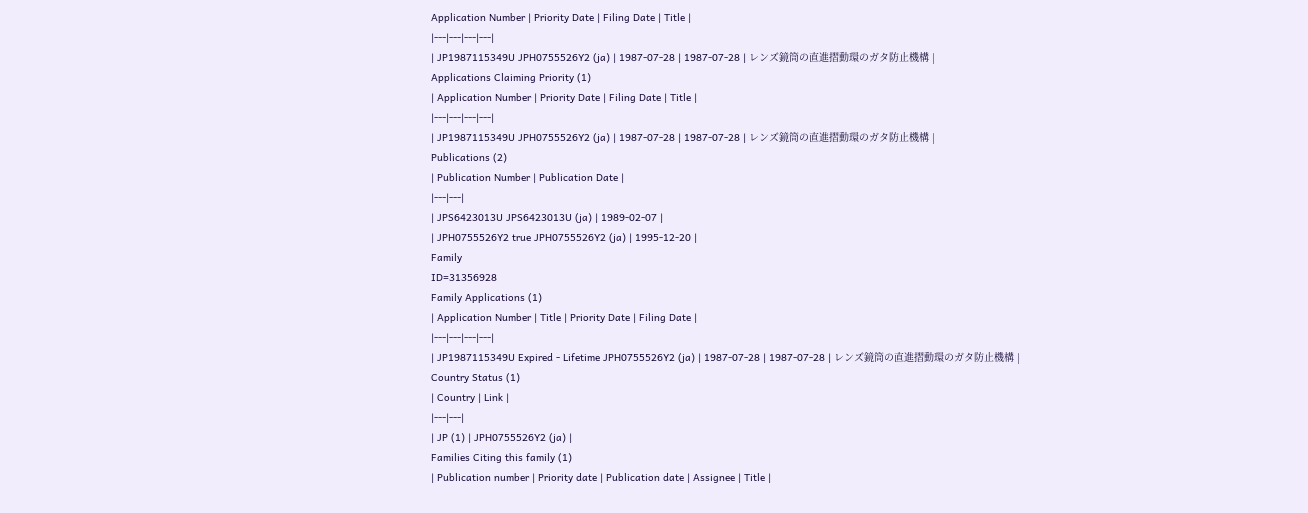Application Number | Priority Date | Filing Date | Title |
|---|---|---|---|
| JP1987115349U JPH0755526Y2 (ja) | 1987-07-28 | 1987-07-28 | レンズ鏡筒の直進摺動環のガタ防止機構 |
Applications Claiming Priority (1)
| Application Number | Priority Date | Filing Date | Title |
|---|---|---|---|
| JP1987115349U JPH0755526Y2 (ja) | 1987-07-28 | 1987-07-28 | レンズ鏡筒の直進摺動環のガタ防止機構 |
Publications (2)
| Publication Number | Publication Date |
|---|---|
| JPS6423013U JPS6423013U (ja) | 1989-02-07 |
| JPH0755526Y2 true JPH0755526Y2 (ja) | 1995-12-20 |
Family
ID=31356928
Family Applications (1)
| Application Number | Title | Priority Date | Filing Date |
|---|---|---|---|
| JP1987115349U Expired - Lifetime JPH0755526Y2 (ja) | 1987-07-28 | 1987-07-28 | レンズ鏡筒の直進摺動環のガタ防止機構 |
Country Status (1)
| Country | Link |
|---|---|
| JP (1) | JPH0755526Y2 (ja) |
Families Citing this family (1)
| Publication number | Priority date | Publication date | Assignee | Title |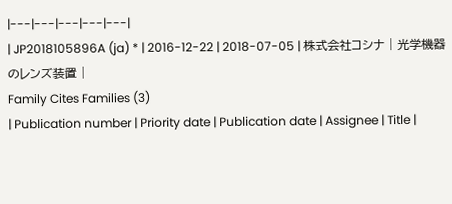|---|---|---|---|---|
| JP2018105896A (ja) * | 2016-12-22 | 2018-07-05 | 株式会社コシナ | 光学機器のレンズ装置 |
Family Cites Families (3)
| Publication number | Priority date | Publication date | Assignee | Title |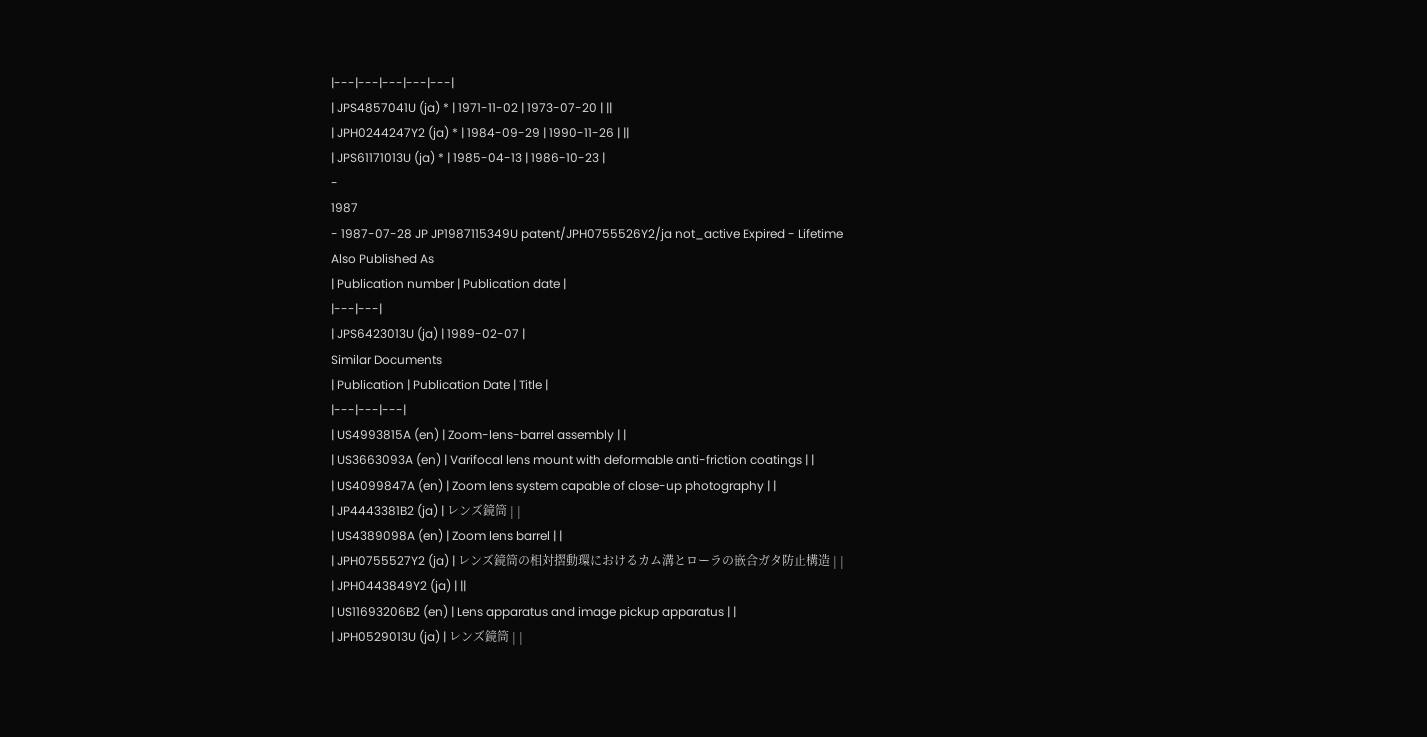|---|---|---|---|---|
| JPS4857041U (ja) * | 1971-11-02 | 1973-07-20 | ||
| JPH0244247Y2 (ja) * | 1984-09-29 | 1990-11-26 | ||
| JPS61171013U (ja) * | 1985-04-13 | 1986-10-23 |
-
1987
- 1987-07-28 JP JP1987115349U patent/JPH0755526Y2/ja not_active Expired - Lifetime
Also Published As
| Publication number | Publication date |
|---|---|
| JPS6423013U (ja) | 1989-02-07 |
Similar Documents
| Publication | Publication Date | Title |
|---|---|---|
| US4993815A (en) | Zoom-lens-barrel assembly | |
| US3663093A (en) | Varifocal lens mount with deformable anti-friction coatings | |
| US4099847A (en) | Zoom lens system capable of close-up photography | |
| JP4443381B2 (ja) | レンズ鏡筒 | |
| US4389098A (en) | Zoom lens barrel | |
| JPH0755527Y2 (ja) | レンズ鏡筒の相対摺動環におけるカム溝とローラの嵌合ガタ防止構造 | |
| JPH0443849Y2 (ja) | ||
| US11693206B2 (en) | Lens apparatus and image pickup apparatus | |
| JPH0529013U (ja) | レンズ鏡筒 | |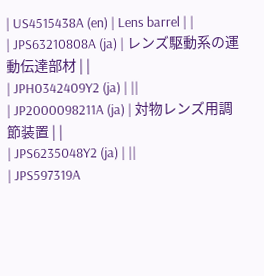| US4515438A (en) | Lens barrel | |
| JPS63210808A (ja) | レンズ駆動系の運動伝達部材 | |
| JPH0342409Y2 (ja) | ||
| JP2000098211A (ja) | 対物レンズ用調節装置 | |
| JPS6235048Y2 (ja) | ||
| JPS597319A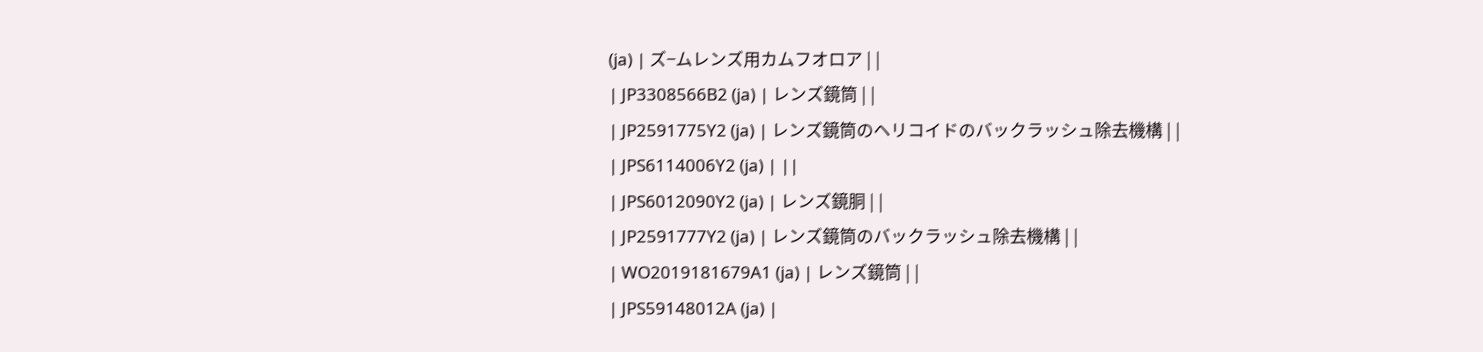(ja) | ズ−ムレンズ用カムフオロア | |
| JP3308566B2 (ja) | レンズ鏡筒 | |
| JP2591775Y2 (ja) | レンズ鏡筒のヘリコイドのバックラッシュ除去機構 | |
| JPS6114006Y2 (ja) | ||
| JPS6012090Y2 (ja) | レンズ鏡胴 | |
| JP2591777Y2 (ja) | レンズ鏡筒のバックラッシュ除去機構 | |
| WO2019181679A1 (ja) | レンズ鏡筒 | |
| JPS59148012A (ja) |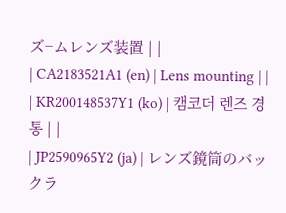ズ−ムレンズ装置 | |
| CA2183521A1 (en) | Lens mounting | |
| KR200148537Y1 (ko) | 캠코더 렌즈 경통 | |
| JP2590965Y2 (ja) | レンズ鏡筒のバックラ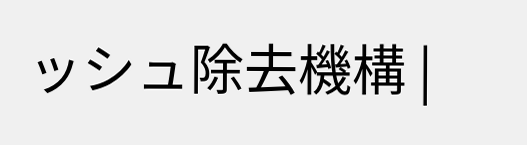ッシュ除去機構 |